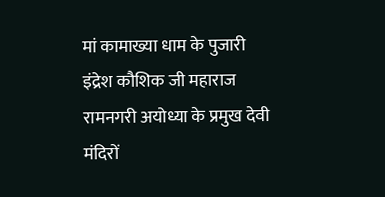मां कामाख्या धाम के पुजारी इंद्रेश कौशिक जी महाराज
रामनगरी अयोध्या के प्रमुख देवी मंदिरों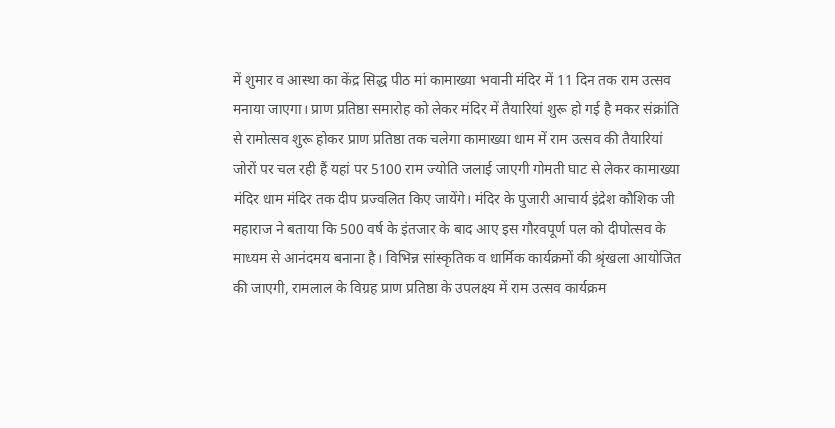में शुमार व आस्था का केंद्र सिद्ध पीठ मां कामाख्या भवानी मंदिर में 11 दिन तक राम उत्सव मनाया जाएगा। प्राण प्रतिष्ठा समारोह को लेकर मंदिर में तैयारियां शुरू हो गई है मकर संक्रांति से रामोत्सव शुरू होकर प्राण प्रतिष्ठा तक चलेगा कामाख्या धाम में राम उत्सव की तैयारियां जोरों पर चल रही हैं यहां पर 5100 राम ज्योति जलाई जाएगी गोमती घाट से लेकर कामाख्या मंदिर धाम मंदिर तक दीप प्रज्वलित किए जायेंगे। मंदिर के पुजारी आचार्य इंद्रेश कौशिक जी महाराज ने बताया कि 500 वर्ष के इंतजार के बाद आए इस गौरवपूर्ण पल को दीपोत्सव के माध्यम से आनंदमय बनाना है। विभिन्न सांस्कृतिक व धार्मिक कार्यक्रमों की श्रृंखला आयोजित की जाएगी, रामलाल के विग्रह प्राण प्रतिष्ठा के उपलक्ष्य में राम उत्सव कार्यक्रम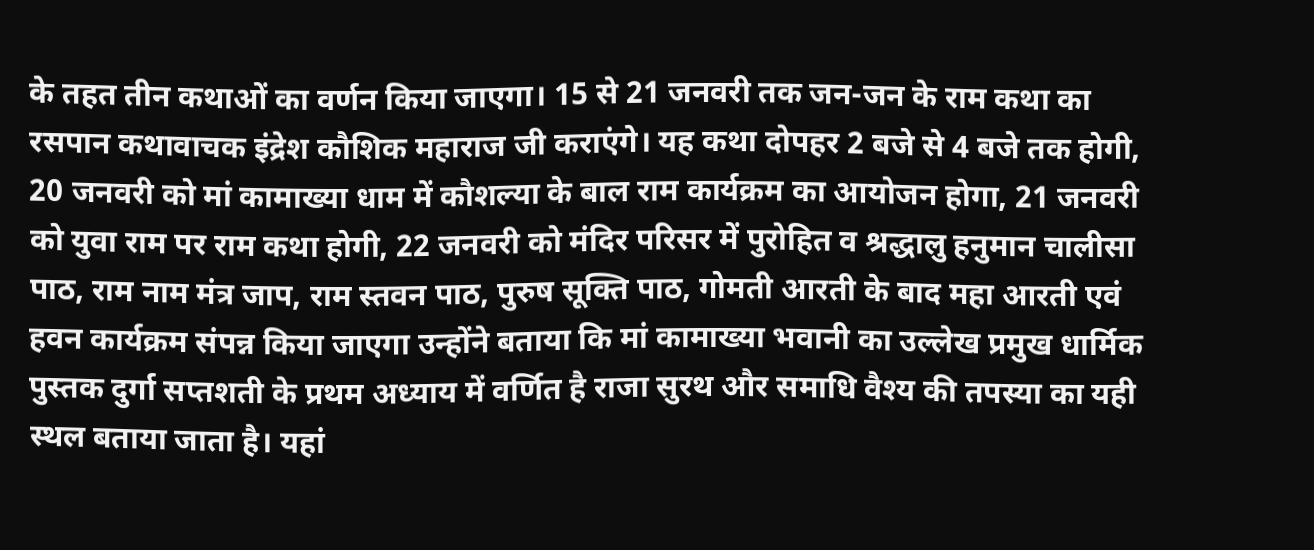के तहत तीन कथाओं का वर्णन किया जाएगा। 15 से 21 जनवरी तक जन-जन के राम कथा का रसपान कथावाचक इंद्रेश कौशिक महाराज जी कराएंगे। यह कथा दोपहर 2 बजे से 4 बजे तक होगी, 20 जनवरी को मां कामाख्या धाम में कौशल्या के बाल राम कार्यक्रम का आयोजन होगा, 21 जनवरी को युवा राम पर राम कथा होगी, 22 जनवरी को मंदिर परिसर में पुरोहित व श्रद्धालु हनुमान चालीसा पाठ, राम नाम मंत्र जाप, राम स्तवन पाठ, पुरुष सूक्ति पाठ, गोमती आरती के बाद महा आरती एवं हवन कार्यक्रम संपन्न किया जाएगा उन्होंने बताया कि मां कामाख्या भवानी का उल्लेख प्रमुख धार्मिक पुस्तक दुर्गा सप्तशती के प्रथम अध्याय में वर्णित है राजा सुरथ और समाधि वैश्य की तपस्या का यही स्थल बताया जाता है। यहां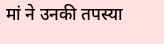मां ने उनकी तपस्या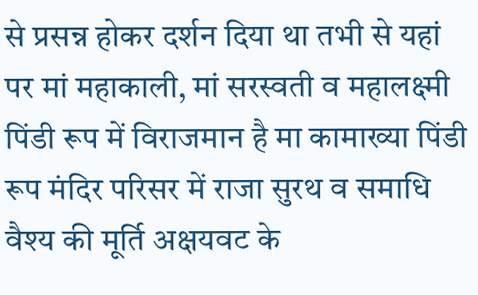से प्रसन्न होकर दर्शन दिया था तभी से यहां पर मां महाकाली, मां सरस्वती व महालक्ष्मी पिंडी रूप में विराजमान है मा कामाख्या पिंडी रूप मंदिर परिसर में राजा सुरथ व समाधि वैश्य की मूर्ति अक्षयवट के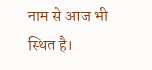नाम से आज भी स्थित है।